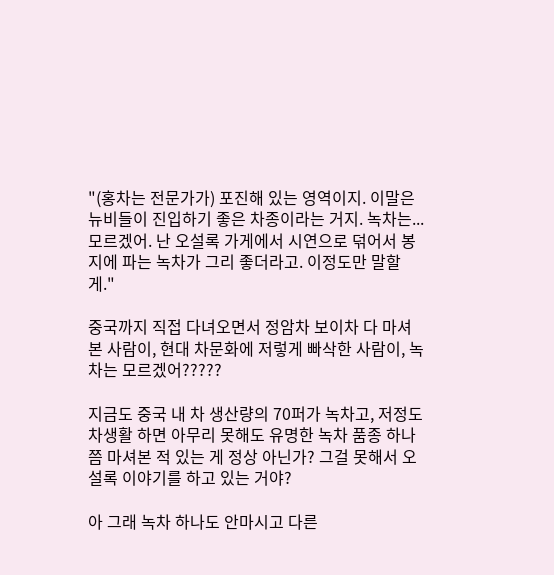"(홍차는 전문가가) 포진해 있는 영역이지. 이말은 뉴비들이 진입하기 좋은 차종이라는 거지. 녹차는... 모르겠어. 난 오설록 가게에서 시연으로 덖어서 봉지에 파는 녹차가 그리 좋더라고. 이정도만 말할게."

중국까지 직접 다녀오면서 정암차 보이차 다 마셔본 사람이, 현대 차문화에 저렇게 빠삭한 사람이, 녹차는 모르겠어?????

지금도 중국 내 차 생산량의 70퍼가 녹차고, 저정도 차생활 하면 아무리 못해도 유명한 녹차 품종 하나쯤 마셔본 적 있는 게 정상 아닌가? 그걸 못해서 오설록 이야기를 하고 있는 거야?

아 그래 녹차 하나도 안마시고 다른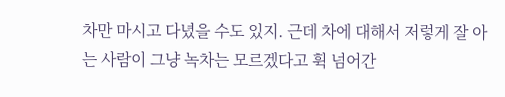차만 마시고 다녔을 수도 있지. 근데 차에 대해서 저렇게 잘 아는 사람이 그냥 녹차는 모르겠다고 휙 넘어간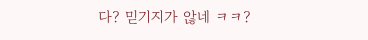다? 믿기지가 않네 ㅋㅋ?